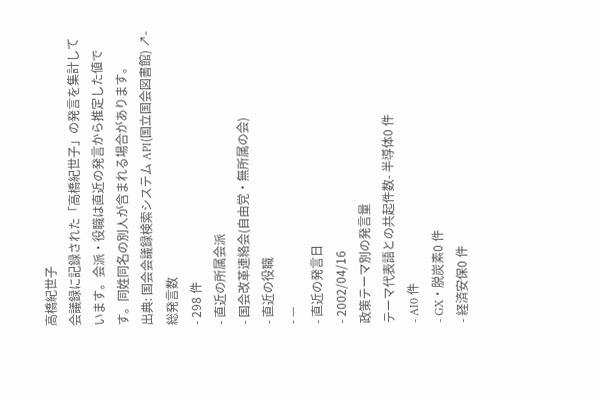高橋紀世子
会議録に記録された「高橋紀世子」の発言を集計しています。会派・役職は直近の発言から推定した値です。同姓同名の別人が含まれる場合があります。
出典: 国会会議録検索システム API(国立国会図書館) ↗- 総発言数
- 298 件
- 直近の所属会派
- 国会改革連絡会(自由党・無所属の会)
- 直近の役職
- —
- 直近の発言日
- 2002/04/16
政策テーマ別の発言量
テーマ代表語との共起件数- 半導体0 件
- AI0 件
- GX・脱炭素0 件
- 経済安保0 件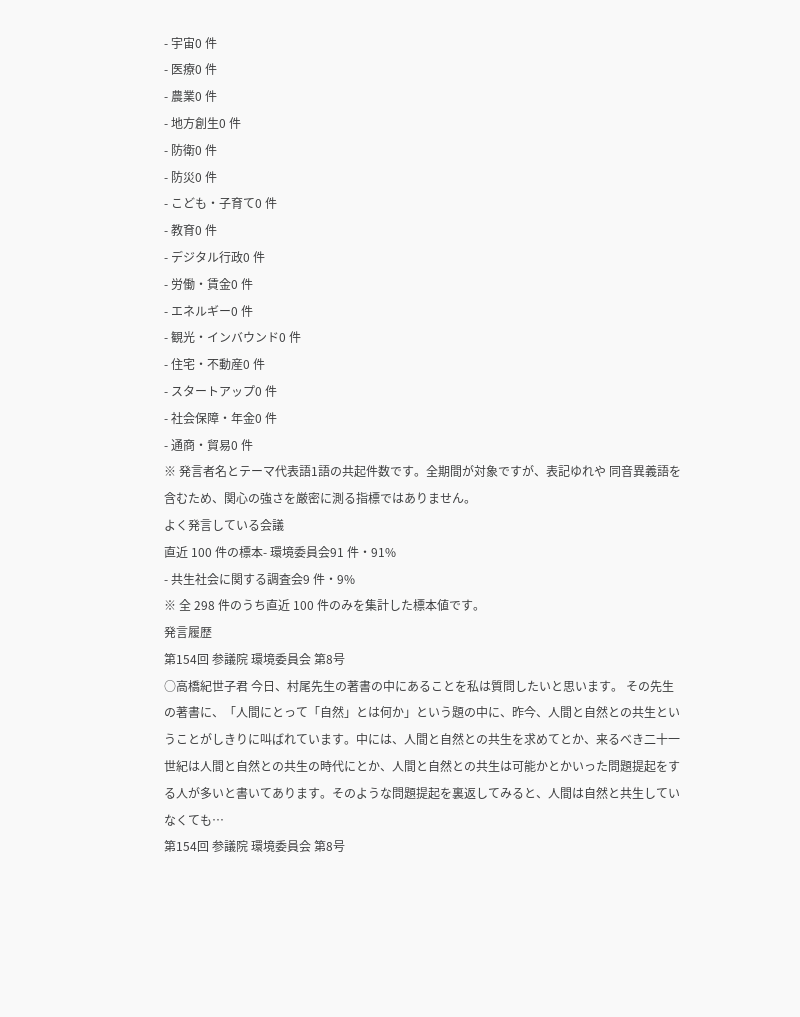- 宇宙0 件
- 医療0 件
- 農業0 件
- 地方創生0 件
- 防衛0 件
- 防災0 件
- こども・子育て0 件
- 教育0 件
- デジタル行政0 件
- 労働・賃金0 件
- エネルギー0 件
- 観光・インバウンド0 件
- 住宅・不動産0 件
- スタートアップ0 件
- 社会保障・年金0 件
- 通商・貿易0 件
※ 発言者名とテーマ代表語1語の共起件数です。全期間が対象ですが、表記ゆれや 同音異義語を含むため、関心の強さを厳密に測る指標ではありません。
よく発言している会議
直近 100 件の標本- 環境委員会91 件・91%
- 共生社会に関する調査会9 件・9%
※ 全 298 件のうち直近 100 件のみを集計した標本値です。
発言履歴
第154回 参議院 環境委員会 第8号
○高橋紀世子君 今日、村尾先生の著書の中にあることを私は質問したいと思います。 その先生の著書に、「人間にとって「自然」とは何か」という題の中に、昨今、人間と自然との共生ということがしきりに叫ばれています。中には、人間と自然との共生を求めてとか、来るべき二十一世紀は人間と自然との共生の時代にとか、人間と自然との共生は可能かとかいった問題提起をする人が多いと書いてあります。そのような問題提起を裏返してみると、人間は自然と共生していなくても…
第154回 参議院 環境委員会 第8号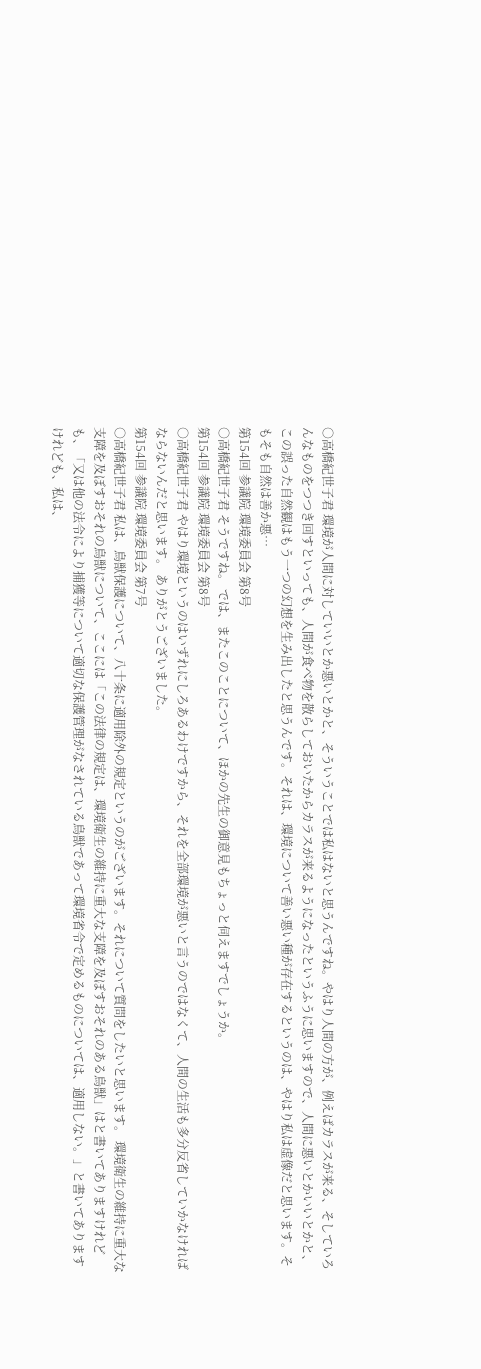○高橋紀世子君 環境が人間に対していいとか悪いとかと、そういうことでは私はないと思うんですね。やはり人間の方が、例えばカラスが来る、そしていろんなものをつつき回すといっても、人間が食べ物を散らしておいたからカラスが来るようになったというふうに思いますので、人間に悪いとかいいとかと、この誤った自然観はもう一つの幻想を生み出したと思うんです。それは、環境について善い悪い種が存在するというのは、やはり私は虚像だと思います。そもそも自然は善か悪…
第154回 参議院 環境委員会 第8号
○高橋紀世子君 そうですね。 では、またこのことについて、ほかの先生の御意見もちょっと伺えますでしょうか。
第154回 参議院 環境委員会 第8号
○高橋紀世子君 やはり環境というのはいずれにしろあるわけですから、それを全部環境が悪いと言うのではなくて、人間の生活も多分反省していかなければならないんだと思います。 ありがとうございました。
第154回 参議院 環境委員会 第7号
○高橋紀世子君 私は、鳥獣保護について、八十条に適用除外の規定というのがございます。それについて質問をしたいと思います。 環境衛生の維持に重大な支障を及ぼすおそれの鳥獣について、ここには「この法律の規定は、環境衛生の維持に重大な支障を及ぼすおそれのある鳥獣」はと書いてありますけれども、「又は他の法令により捕獲等について適切な保護管理がなされている鳥獣であって環境省令で定めるものについては、適用しない。」と書いてありますけれども、私は、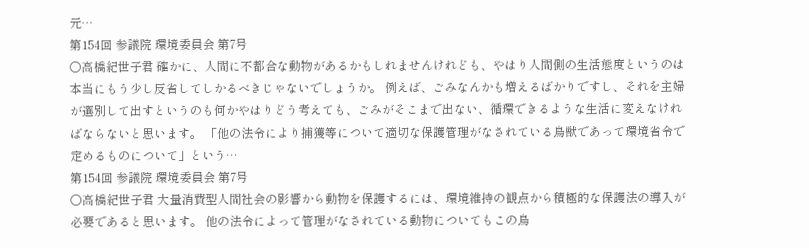元…
第154回 参議院 環境委員会 第7号
○高橋紀世子君 確かに、人間に不都合な動物があるかもしれませんけれども、やはり人間側の生活態度というのは本当にもう少し反省してしかるべきじゃないでしょうか。 例えば、ごみなんかも増えるばかりですし、それを主婦が選別して出すというのも何かやはりどう考えても、ごみがそこまで出ない、循環できるような生活に変えなければならないと思います。 「他の法令により捕獲等について適切な保護管理がなされている鳥獣であって環境省令で定めるものについて」という…
第154回 参議院 環境委員会 第7号
○高橋紀世子君 大量消費型人間社会の影響から動物を保護するには、環境維持の観点から積極的な保護法の導入が必要であると思います。 他の法令によって管理がなされている動物についてもこの鳥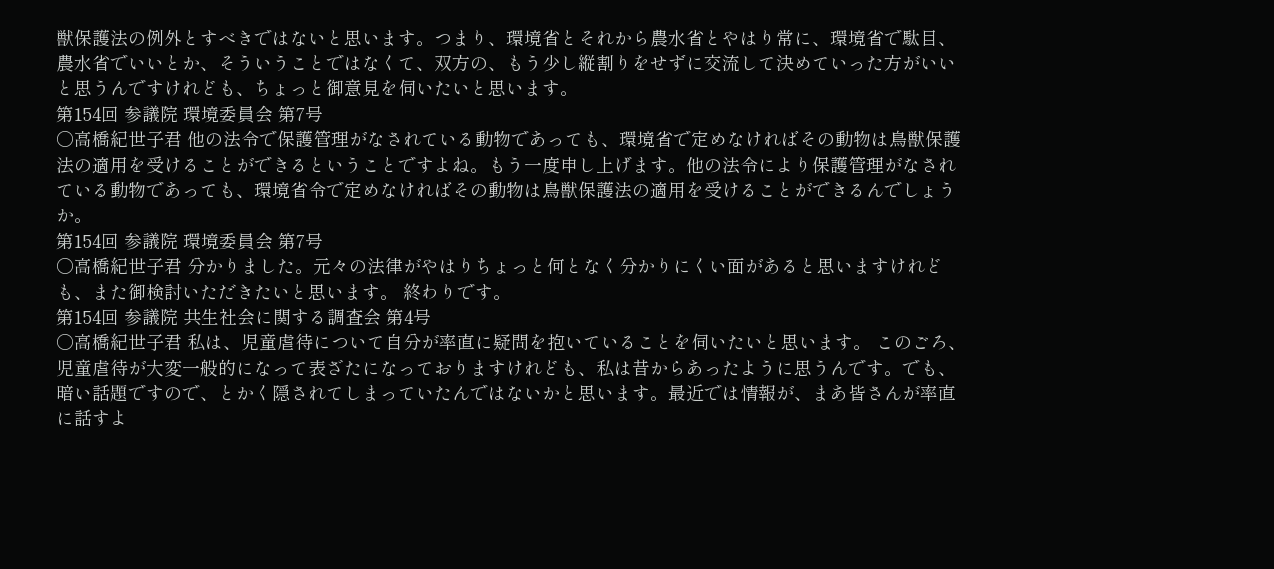獣保護法の例外とすべきではないと思います。つまり、環境省とそれから農水省とやはり常に、環境省で駄目、農水省でいいとか、そういうことではなくて、双方の、もう少し縦割りをせずに交流して決めていった方がいいと思うんですけれども、ちょっと御意見を伺いたいと思います。
第154回 参議院 環境委員会 第7号
○高橋紀世子君 他の法令で保護管理がなされている動物であっても、環境省で定めなければその動物は鳥獣保護法の適用を受けることができるということですよね。もう一度申し上げます。他の法令により保護管理がなされている動物であっても、環境省令で定めなければその動物は鳥獣保護法の適用を受けることができるんでしょうか。
第154回 参議院 環境委員会 第7号
○高橋紀世子君 分かりました。元々の法律がやはりちょっと何となく分かりにくい面があると思いますけれども、また御検討いただきたいと思います。 終わりです。
第154回 参議院 共生社会に関する調査会 第4号
○高橋紀世子君 私は、児童虐待について自分が率直に疑問を抱いていることを伺いたいと思います。 このごろ、児童虐待が大変一般的になって表ざたになっておりますけれども、私は昔からあったように思うんです。でも、暗い話題ですので、とかく隠されてしまっていたんではないかと思います。最近では情報が、まあ皆さんが率直に話すよ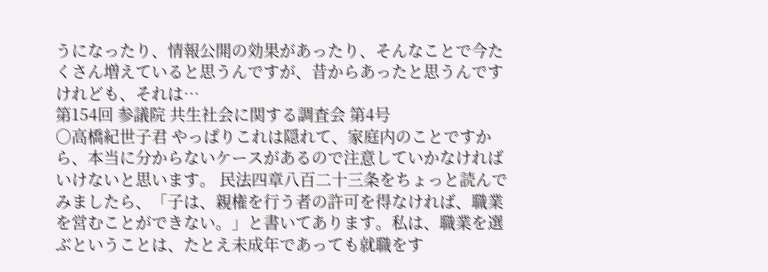うになったり、情報公開の効果があったり、そんなことで今たくさん増えていると思うんですが、昔からあったと思うんですけれども、それは…
第154回 参議院 共生社会に関する調査会 第4号
○高橋紀世子君 やっぱりこれは隠れて、家庭内のことですから、本当に分からないケースがあるので注意していかなければいけないと思います。 民法四章八百二十三条をちょっと読んでみましたら、「子は、親権を行う者の許可を得なければ、職業を営むことができない。」と書いてあります。私は、職業を選ぶということは、たとえ未成年であっても就職をす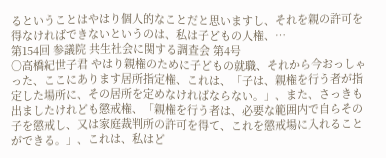るということはやはり個人的なことだと思いますし、それを親の許可を得なければできないというのは、私は子どもの人権、…
第154回 参議院 共生社会に関する調査会 第4号
○高橋紀世子君 やはり親権のために子どもの就職、それから今おっしゃった、ここにあります居所指定権、これは、「子は、親権を行う者が指定した場所に、その居所を定めなければならない。」、また、さっきも出ましたけれども懲戒権、「親権を行う者は、必要な範囲内で自らその子を懲戒し、又は家庭裁判所の許可を得て、これを懲戒場に入れることができる。」、これは、私はど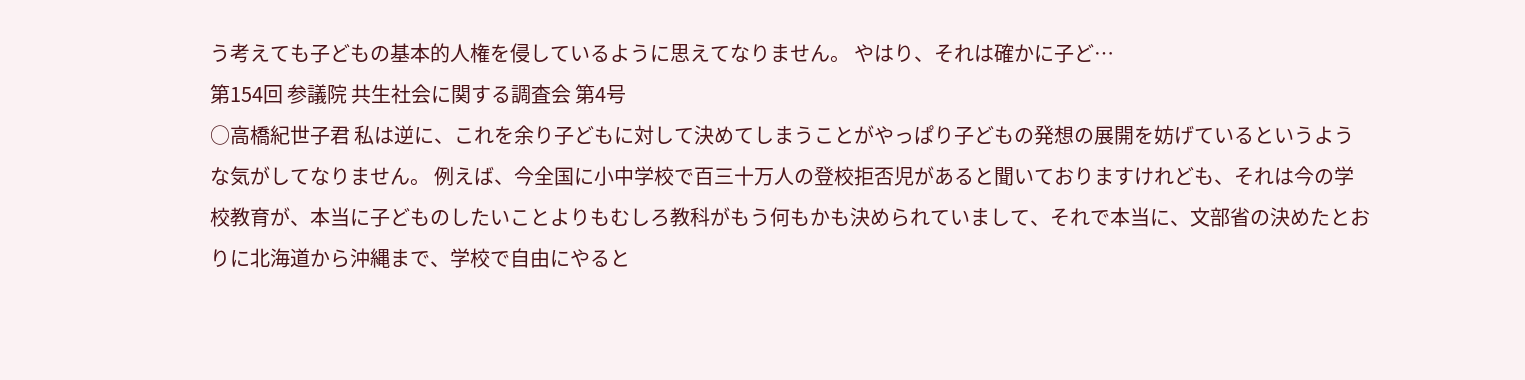う考えても子どもの基本的人権を侵しているように思えてなりません。 やはり、それは確かに子ど…
第154回 参議院 共生社会に関する調査会 第4号
○高橋紀世子君 私は逆に、これを余り子どもに対して決めてしまうことがやっぱり子どもの発想の展開を妨げているというような気がしてなりません。 例えば、今全国に小中学校で百三十万人の登校拒否児があると聞いておりますけれども、それは今の学校教育が、本当に子どものしたいことよりもむしろ教科がもう何もかも決められていまして、それで本当に、文部省の決めたとおりに北海道から沖縄まで、学校で自由にやると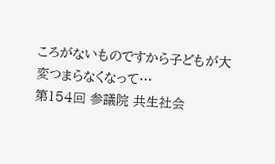ころがないものですから子どもが大変つまらなくなって…
第154回 参議院 共生社会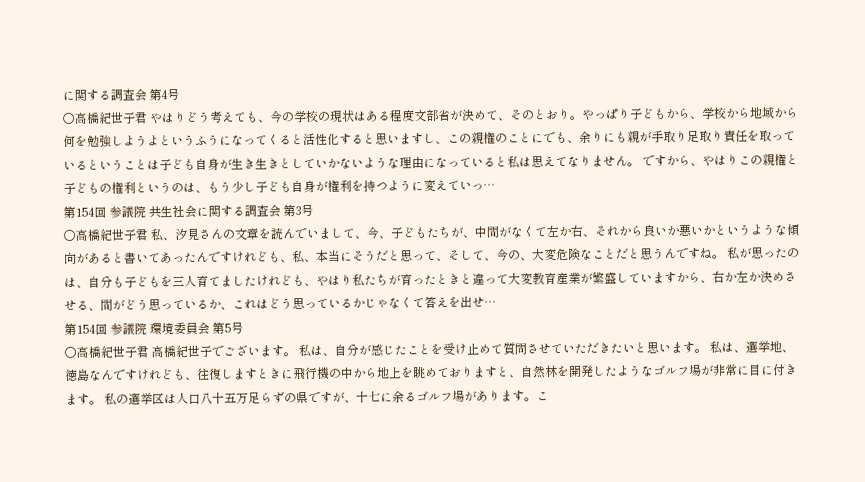に関する調査会 第4号
○高橋紀世子君 やはりどう考えても、今の学校の現状はある程度文部省が決めて、そのとおり。やっぱり子どもから、学校から地域から何を勉強しようよというふうになってくると活性化すると思いますし、この親権のことにでも、余りにも親が手取り足取り責任を取っているということは子ども自身が生き生きとしていかないような理由になっていると私は思えてなりません。 ですから、やはりこの親権と子どもの権利というのは、もう少し子ども自身が権利を持つように変えていっ…
第154回 参議院 共生社会に関する調査会 第3号
○高橋紀世子君 私、汐見さんの文章を読んでいまして、今、子どもたちが、中間がなくて左か右、それから良いか悪いかというような傾向があると書いてあったんですけれども、私、本当にそうだと思って、そして、今の、大変危険なことだと思うんですね。 私が思ったのは、自分も子どもを三人育てましたけれども、やはり私たちが育ったときと違って大変教育産業が繁盛していますから、右か左か決めさせる、間がどう思っているか、これはどう思っているかじゃなくて答えを出せ…
第154回 参議院 環境委員会 第5号
○高橋紀世子君 高橋紀世子でございます。 私は、自分が感じたことを受け止めて質問させていただきたいと思います。 私は、選挙地、徳島なんですけれども、往復しますときに飛行機の中から地上を眺めておりますと、自然林を開発したようなゴルフ場が非常に目に付きます。 私の選挙区は人口八十五万足らずの県ですが、十七に余るゴルフ場があります。こ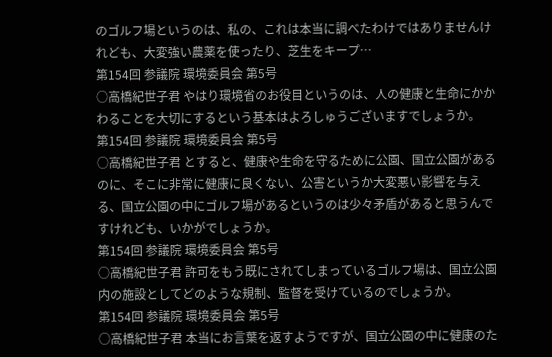のゴルフ場というのは、私の、これは本当に調べたわけではありませんけれども、大変強い農薬を使ったり、芝生をキープ…
第154回 参議院 環境委員会 第5号
○高橋紀世子君 やはり環境省のお役目というのは、人の健康と生命にかかわることを大切にするという基本はよろしゅうございますでしょうか。
第154回 参議院 環境委員会 第5号
○高橋紀世子君 とすると、健康や生命を守るために公園、国立公園があるのに、そこに非常に健康に良くない、公害というか大変悪い影響を与える、国立公園の中にゴルフ場があるというのは少々矛盾があると思うんですけれども、いかがでしょうか。
第154回 参議院 環境委員会 第5号
○高橋紀世子君 許可をもう既にされてしまっているゴルフ場は、国立公園内の施設としてどのような規制、監督を受けているのでしょうか。
第154回 参議院 環境委員会 第5号
○高橋紀世子君 本当にお言葉を返すようですが、国立公園の中に健康のた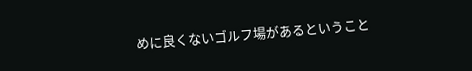めに良くないゴルフ場があるということ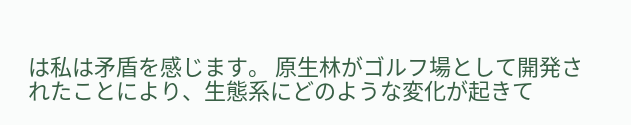は私は矛盾を感じます。 原生林がゴルフ場として開発されたことにより、生態系にどのような変化が起きて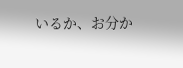いるか、お分か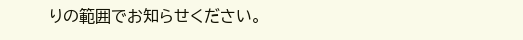りの範囲でお知らせください。